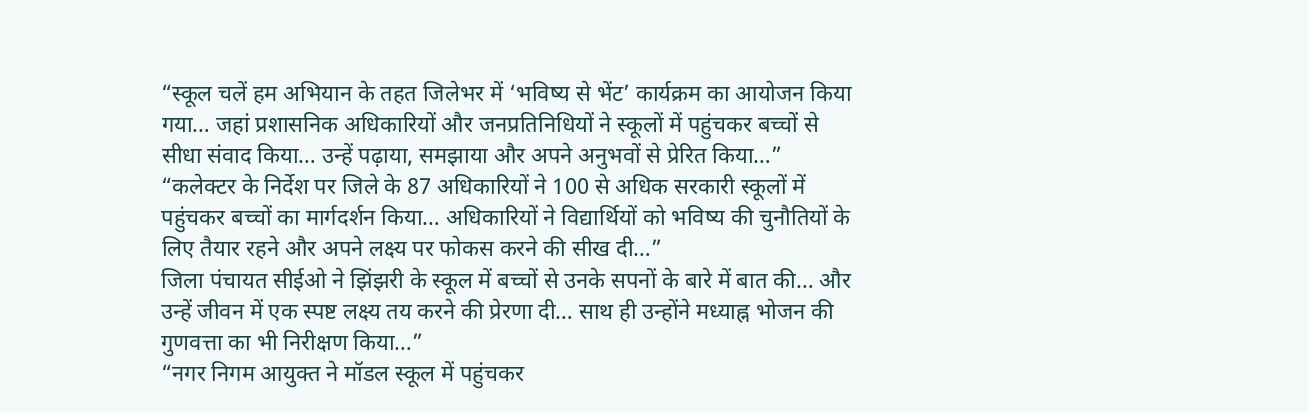“स्कूल चलें हम अभियान के तहत जिलेभर में ‘भविष्य से भेंट’ कार्यक्रम का आयोजन किया गया… जहां प्रशासनिक अधिकारियों और जनप्रतिनिधियों ने स्कूलों में पहुंचकर बच्चों से सीधा संवाद किया… उन्हें पढ़ाया, समझाया और अपने अनुभवों से प्रेरित किया…”
“कलेक्टर के निर्देश पर जिले के 87 अधिकारियों ने 100 से अधिक सरकारी स्कूलों में पहुंचकर बच्चों का मार्गदर्शन किया… अधिकारियों ने विद्यार्थियों को भविष्य की चुनौतियों के लिए तैयार रहने और अपने लक्ष्य पर फोकस करने की सीख दी…”
जिला पंचायत सीईओ ने झिंझरी के स्कूल में बच्चों से उनके सपनों के बारे में बात की… और उन्हें जीवन में एक स्पष्ट लक्ष्य तय करने की प्रेरणा दी… साथ ही उन्होंने मध्याह्न भोजन की गुणवत्ता का भी निरीक्षण किया…”
“नगर निगम आयुक्त ने मॉडल स्कूल में पहुंचकर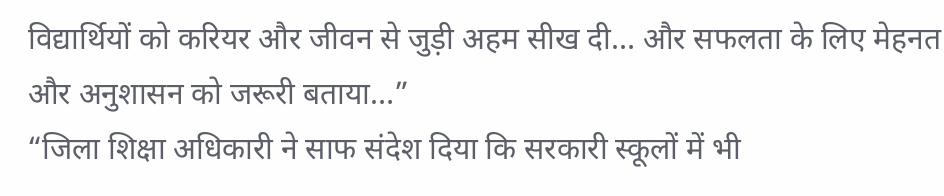विद्यार्थियों को करियर और जीवन से जुड़ी अहम सीख दी… और सफलता के लिए मेहनत और अनुशासन को जरूरी बताया…”
“जिला शिक्षा अधिकारी ने साफ संदेश दिया कि सरकारी स्कूलों में भी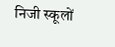निजी स्कूलों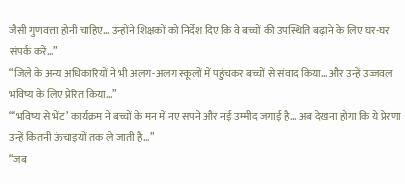जैसी गुणवत्ता होनी चाहिए… उन्होंने शिक्षकों को निर्देश दिए कि वे बच्चों की उपस्थिति बढ़ाने के लिए घर-घर संपर्क करें…”
“जिले के अन्य अधिकारियों ने भी अलग-अलग स्कूलों में पहुंचकर बच्चों से संवाद किया… और उन्हें उज्जवल भविष्य के लिए प्रेरित किया…”
“‘भविष्य से भेंट’ कार्यक्रम ने बच्चों के मन में नए सपने और नई उम्मीद जगाई है… अब देखना होगा कि ये प्रेरणा उन्हें कितनी ऊंचाइयों तक ले जाती है…”
“जब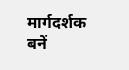मार्गदर्शक बनें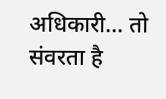अधिकारी… तो संवरता है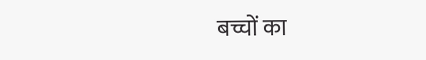बच्चों का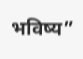भविष्य”